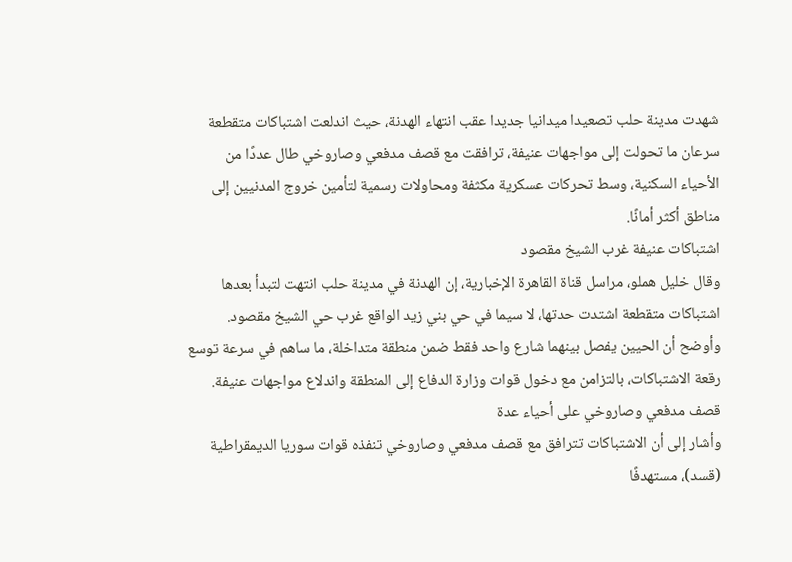شهدت مدينة حلب تصعيدا ميدانيا جديدا عقب انتهاء الهدنة، حيث اندلعت اشتباكات متقطعة سرعان ما تحولت إلى مواجهات عنيفة، ترافقت مع قصف مدفعي وصاروخي طال عددًا من الأحياء السكنية، وسط تحركات عسكرية مكثفة ومحاولات رسمية لتأمين خروج المدنيين إلى مناطق أكثر أمانًا.
اشتباكات عنيفة غرب الشيخ مقصود
وقال خليل هملو، مراسل قناة القاهرة الإخبارية، إن الهدنة في مدينة حلب انتهت لتبدأ بعدها اشتباكات متقطعة اشتدت حدتها، لا سيما في حي بني زيد الواقع غرب حي الشيخ مقصود.
وأوضح أن الحيين يفصل بينهما شارع واحد فقط ضمن منطقة متداخلة، ما ساهم في سرعة توسع رقعة الاشتباكات، بالتزامن مع دخول قوات وزارة الدفاع إلى المنطقة واندلاع مواجهات عنيفة.
قصف مدفعي وصاروخي على أحياء عدة
وأشار إلى أن الاشتباكات تترافق مع قصف مدفعي وصاروخي تنفذه قوات سوريا الديمقراطية (قسد)، مستهدفًا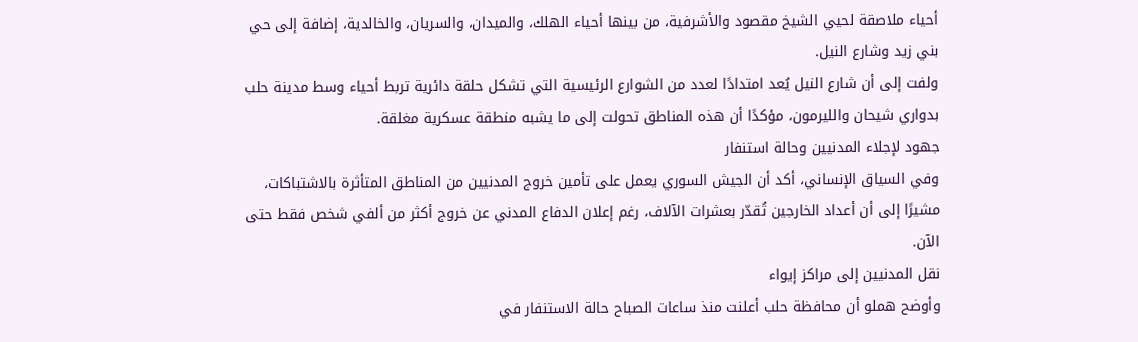أحياء ملاصقة لحيي الشيخ مقصود والأشرفية، من بينها أحياء الهلك، والميدان، والسريان، والخالدية، إضافة إلى حي بني زيد وشارع النيل.
ولفت إلى أن شارع النيل يُعد امتدادًا لعدد من الشوارع الرئيسية التي تشكل حلقة دائرية تربط أحياء وسط مدينة حلب بدواري شيحان والليرمون، مؤكدًا أن هذه المناطق تحولت إلى ما يشبه منطقة عسكرية مغلقة.
جهود لإجلاء المدنيين وحالة استنفار
وفي السياق الإنساني، أكد أن الجيش السوري يعمل على تأمين خروج المدنيين من المناطق المتأثرة بالاشتباكات، مشيرًا إلى أن أعداد الخارجين تُقدّر بعشرات الآلاف، رغم إعلان الدفاع المدني عن خروج أكثر من ألفي شخص فقط حتى الآن.
نقل المدنيين إلى مراكز إيواء
وأوضح هملو أن محافظة حلب أعلنت منذ ساعات الصباح حالة الاستنفار في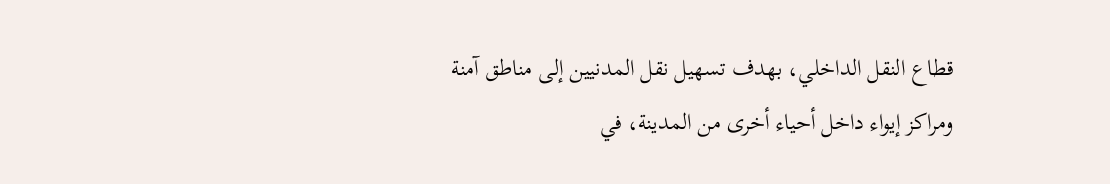قطاع النقل الداخلي، بهدف تسهيل نقل المدنيين إلى مناطق آمنة ومراكز إيواء داخل أحياء أخرى من المدينة، في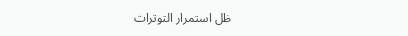ظل استمرار التوترات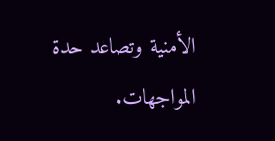الأمنية وتصاعد حدة المواجهات.